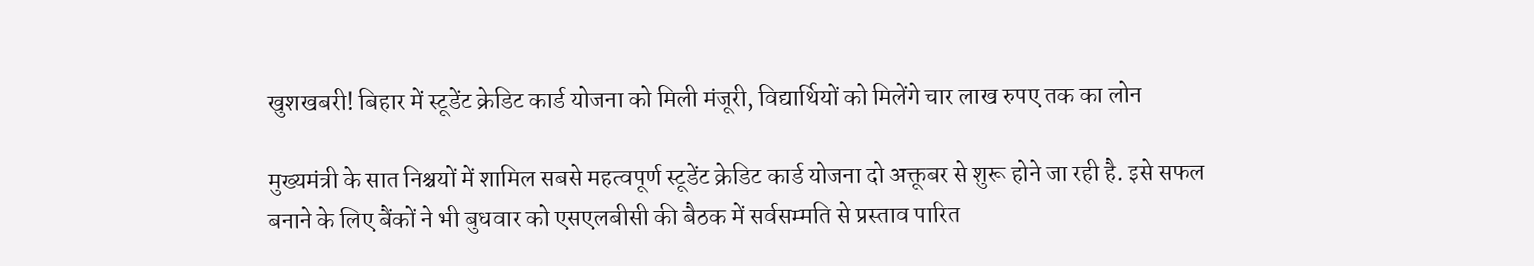खुशखबरी! बिहार में स्टूडेंट क्रेडिट कार्ड योजना को मिली मंजूरी, विद्यार्थियों को मिलेंगे चार लाख रुपए तक का लोन

मुख्यमंत्री के सात निश्चयों में शामिल सबसे महत्वपूर्ण स्टूडेंट क्रेडिट कार्ड योजना दो अक्तूबर से शुरू होने जा रही है. इसे सफल बनाने के लिए बैंकों ने भी बुधवार को एसएलबीसी की बैठक में सर्वसम्मति से प्रस्ताव पारित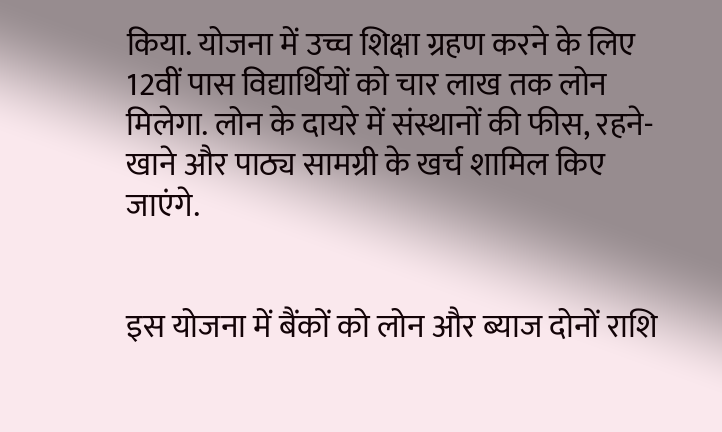किया. योजना में उच्च शिक्षा ग्रहण करने के लिए 12वीं पास विद्यार्थियों को चार लाख तक लोन मिलेगा. लोन के दायरे में संस्थानों की फीस, रहने-खाने और पाठ्य सामग्री के खर्च शामिल किए जाएंगे.


इस योजना में बैंकों को लोन और ब्याज दोनों राशि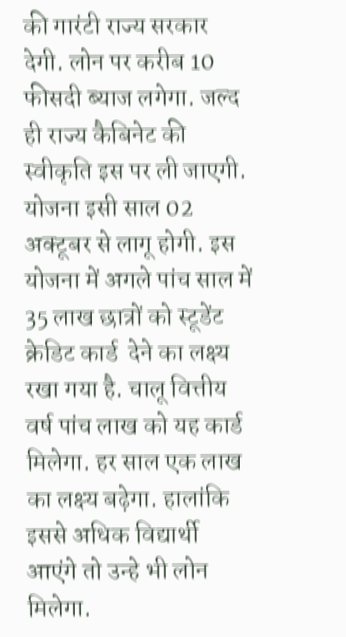की गारंटी राज्य सरकार देगी. लोन पर करीब 10 फीसदी ब्याज लगेगा. जल्द ही राज्य कैबिनेट की स्वीकृति इस पर ली जाएगी. योजना इसी साल 02 अक्टूबर से लागू होगी. इस योजना में अगले पांच साल में 35 लाख छात्रों को स्टूडेंट क्रेडिट कार्ड  देने का लक्ष्य रखा गया है. चालू वित्तीय वर्ष पांच लाख को यह कार्ड मिलेगा. हर साल एक लाख का लक्ष्य बढ़ेगा. हालांकि इससे अधिक विद्यार्थी आएंगे तो उन्हे भी लोन मिलेगा.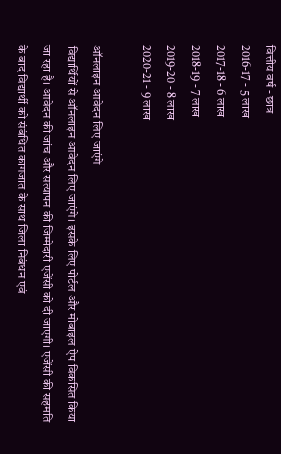वित्तीय वर्ष - छात्र
2016-17 - 5 लाख
2017-18 - 6 लाख
2018-19 - 7 लाख
2019-20 - 8 लाख
2020-21 - 9 लाख

ऑनलाइन आवेदन लिए जाएंगे
विद्यार्थियों से ऑनलाइन आवेदन लिए जाएंगे। इसके लिए पोर्टल और मोबाइल ऐप विकसित किया जा रहा है। आवेदन की जांच और सत्यापन की जिम्मेदारी एजेंसी को दी जाएगी। एजेंसी की सहमति के बाद विद्यार्थी को संबंधित कागजात के साथ जिला निबंधन एवं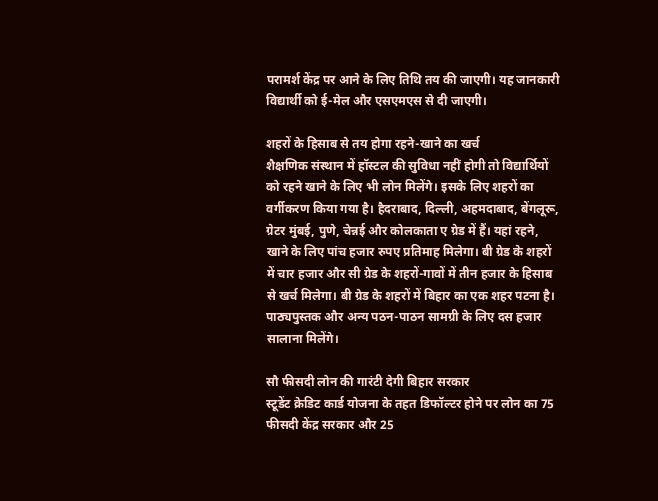परामर्श केंद्र पर आने के लिए तिथि तय की जाएगी। यह जानकारी विद्यार्थी को ई-मेल और एसएमएस से दी जाएगी।

शहरों के हिसाब से तय होगा रहने-खाने का खर्च
शैक्षणिक संस्थान में हॉस्टल की सुविधा नहीं होगी तो विद्यार्थियों को रहने खाने के लिए भी लोन मिलेंगे। इसके लिए शहरों का वर्गीकरण किया गया है। हैदराबाद, दिल्ली, अहमदाबाद, बेंगलूरू, ग्रेटर मुंबई, पुणे, चेन्नई और कोलकाता ए ग्रेड में हैं। यहां रहने, खाने के लिए पांच हजार रुपए प्रतिमाह मिलेगा। बी ग्रेड के शहरों में चार हजार और सी ग्रेड के शहरों-गावों में तीन हजार के हिसाब से खर्च मिलेगा। बी ग्रेड के शहरों में बिहार का एक शहर पटना है। पाठ्यपुस्तक और अन्य पठन-पाठन सामग्री के लिए दस हजार सालाना मिलेंगे।

सौ फीसदी लोन की गारंटी देगी बिहार सरकार
स्टूडेंट क्रेडिट कार्ड योजना के तहत डिफॉल्टर होने पर लोन का 75 फीसदी केंद्र सरकार और 25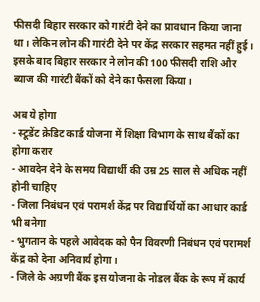फीसदी बिहार सरकार को गारंटी देने का प्रावधान किया जाना था। लेकिन लोन की गारंटी देने पर केंद्र सरकार सहमत नहीं हुई। इसके बाद बिहार सरकार ने लोन की 100 फीसदी राशि और ब्याज की गारंटी बैंकों को देने का फैसला किया।

अब ये होगा
- स्टूडेंट क्रेडिट कार्ड योजना में शिक्षा विभाग के साथ बैंकों का होगा करार
- आवदेन देने के समय विद्यार्थी की उम्र 25 साल से अधिक नहीं होनी चाहिए
- जिला निबंधन एवं परामर्श केंद्र पर विद्यार्थियों का आधार कार्ड भी बनेगा
- भुगतान के पहले आवेदक को पैन विवरणी निबंधन एवं परामर्श केंद्र को देना अनिवार्य होगा।
- जिले के अग्रणी बैंक इस योजना के नोडल बैंक के रूप में कार्य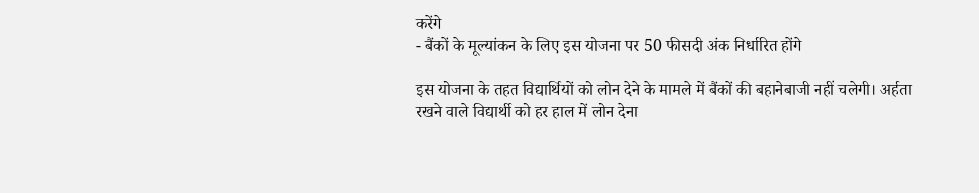करेंगे
- बैंकों के मूल्यांकन के लिए इस योजना पर 50 फीसदी अंक निर्धारित होंगे

इस योजना के तहत विद्यार्थियों को लोन देने के मामले में बैंकों की बहानेबाजी नहीं चलेगी। अर्हता रखने वाले विद्यार्थी को हर हाल में लोन देना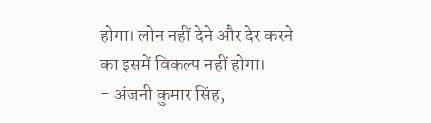होगा। लोन नहीं देने और देर करने का इसमें विकल्प नहीं होगा।
- अंजनी कुमार सिंह,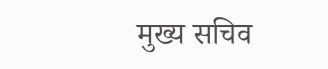मुख्य सचिव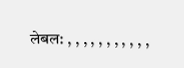लेबल: , , , , , , , , , , ,